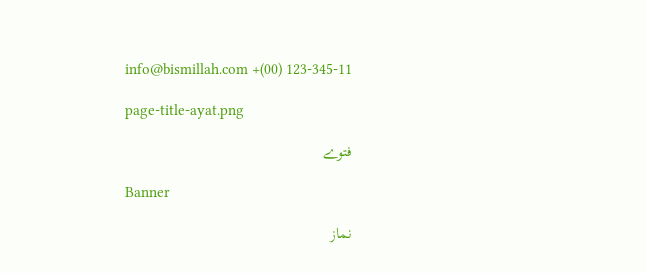info@bismillah.com +(00) 123-345-11

page-title-ayat.png

فتوے

Banner

نماز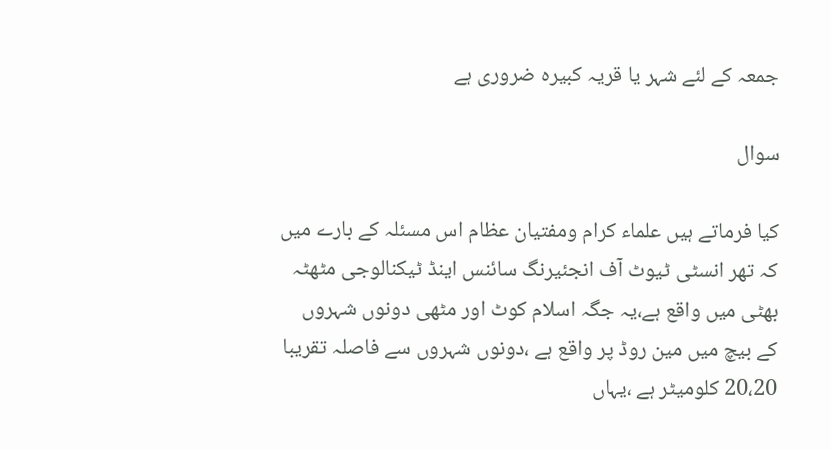جمعہ کے لئے شہر یا قریہ کبیرہ ضروری ہے

سوال

کیا فرماتے ہیں علماء کرام ومفتیان عظام اس مسئلہ کے بارے میں کہ تھر انسٹی ٹیوٹ آف انجئیرنگ سائنس اینڈ ٹیکنالوجی مٹھٹہ بھٹی میں واقع ہے،یہ جگہ اسلام کوٹ اور مٹھی دونوں شہروں کے بیچ میں مین روڈ پر واقع ہے ،دونوں شہروں سے فاصلہ تقریبا 20،20 کلومیٹر ہے ،یہاں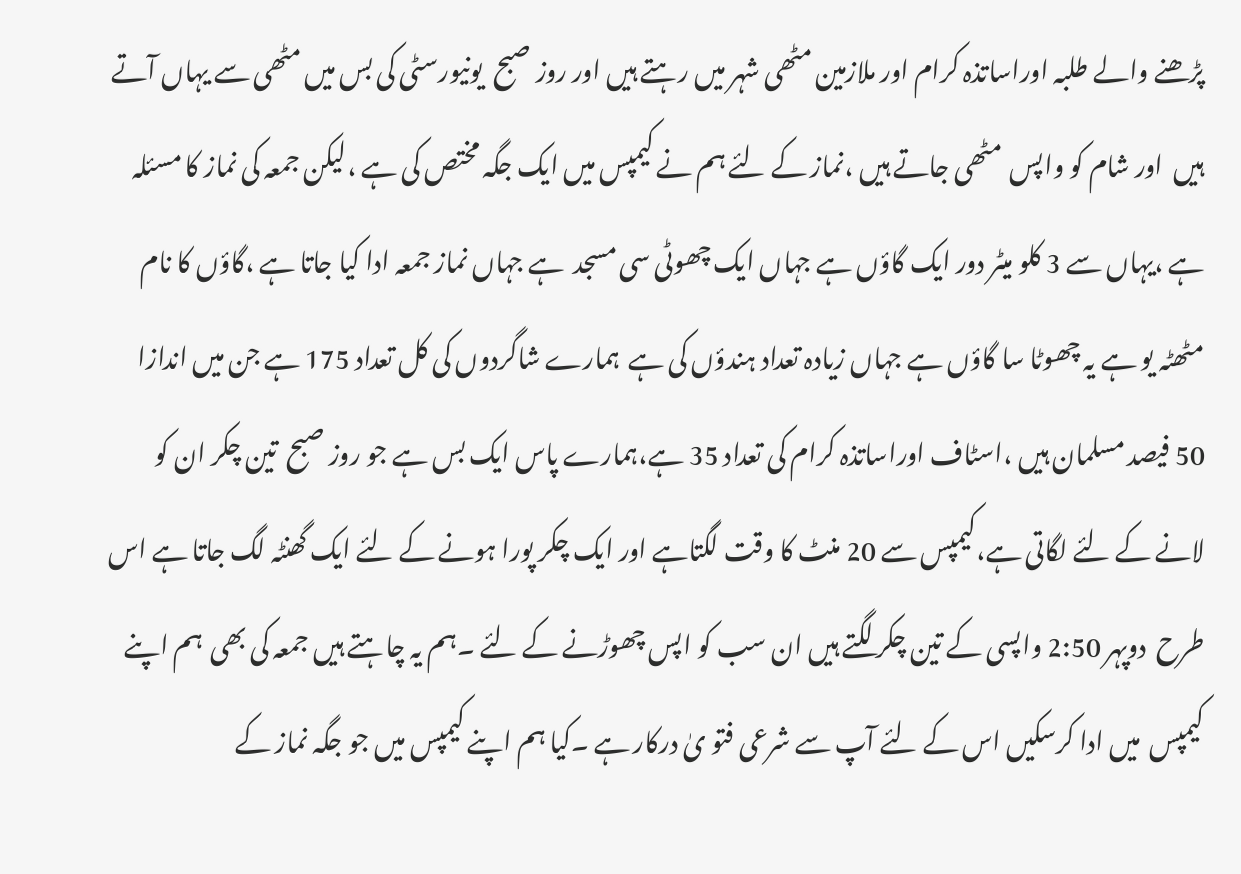پڑھنے والے طلبہ اوراساتذہ کرام اور ملازمین مٹھی شہر میں رہتے ہیں اور روز صبح  یونیورسٹی کی بس میں مٹھی سے یہاں آتے ہیں  اور شام کو واپس  مٹھی جاتے ہیں ،نماز کے لئے ہم نے کیمپس میں ایک جگہ مختص کی ہے ،لیکن جمعہ کی نماز کا مسئلہ ہے ،یہاں سے 3 کلو میٹر دور ایک گاؤں ہے جہاں ایک چھوٹی سی مسجد  ہے جہاں نماز جمعہ ادا کیا جاتا ہے ،گاؤں کا نام مٹھٹہ یو ہے یہ چھوٹا سا گاؤں ہے جہاں زیادہ تعداد ہندؤں کی ہے  ہمارے شاگردوں کی کل تعداد 175 ہے جن میں اندازا 50 فیصد مسلمان ہیں ،اسٹاف اوراساتذہ کرام کی تعداد 35 ہے،ہمارے پاس ایک بس ہے جو روز صبح  تین چکر ان کو لانے کے لئے لگاتی ہے،کیمپس سے 20 منٹ کا وقت لگتاہے اور ایک چکر پورا ہونے کے لئے ایک گھنٹہ لگ جاتا ہے اس طرح  دوپہر 2:50 واپسی کے تین چکر لگتے ہیں ان سب کو اپس چھوڑنے کے لئے ۔ہم یہ چاہتے ہیں جمعہ کی بھی  ہم اپنے کیمپس  میں ادا کرسکیں اس کے لئے آپ سے شرعی فتو یٰ درکار ہے ۔کیا ہم اپنے کیمپس میں جو جگہ نماز کے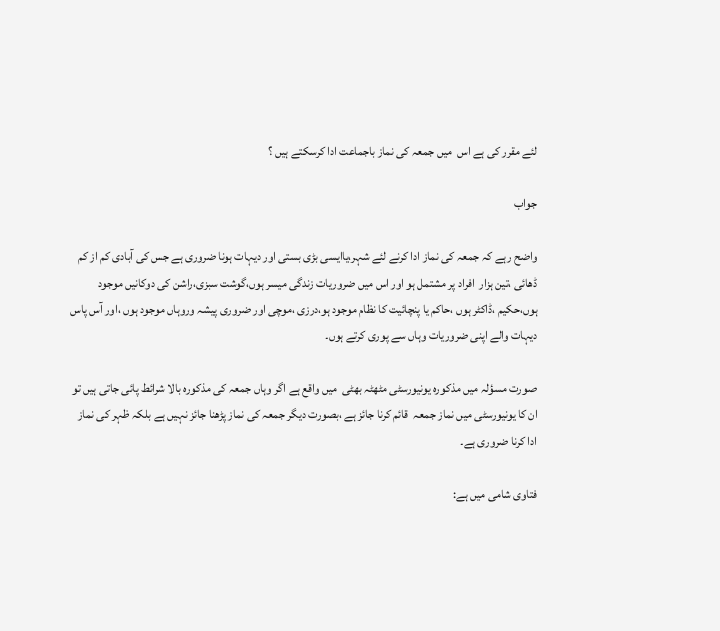لئے مقرر کی ہے اس  میں جمعہ کی نماز باجماعت ادا کرسکتے ہیں ؟

جواب

واضح رہے کہ جمعہ کی نماز ادا کرنے لئے شہر،یاایسی بڑی بستی اور دیہات ہونا ضروری ہے جس کی آبادی کم از کم  ڈھائی ،تین ہزار  افراد پر مشتمل ہو اور اس میں ضروریات زندگی میسر ہوں،گوشت سبزی،راشن کی دوکانیں موجود ہوں،حکیم ،ڈاکٹر ہوں ،حاکم یا پنچائیت کا نظام موجود ہو،درزی ،موچی اور ضروری پیشہ وروہاں موجود ہوں ،اور آس پاس دیہات والے اپنی ضروریات وہاں سے پوری کرتے ہوں۔

صورت مسؤلہ میں مذکورہ یونیورسٹی مٹھٹہ بھٹی  میں واقع ہے اگر وہاں جمعہ کی مذکورہ بالا شرائط پائی جاتی ہیں تو ان کا یونیورسٹی میں نماز جمعہ  قائم کرنا جائز ہے ،بصورت دیگر جمعہ کی نماز پڑھنا جائز نہیں ہے بلکہ ظہر کی نماز ادا کرنا ضروری ہے۔

فتاوی شامی میں ہے: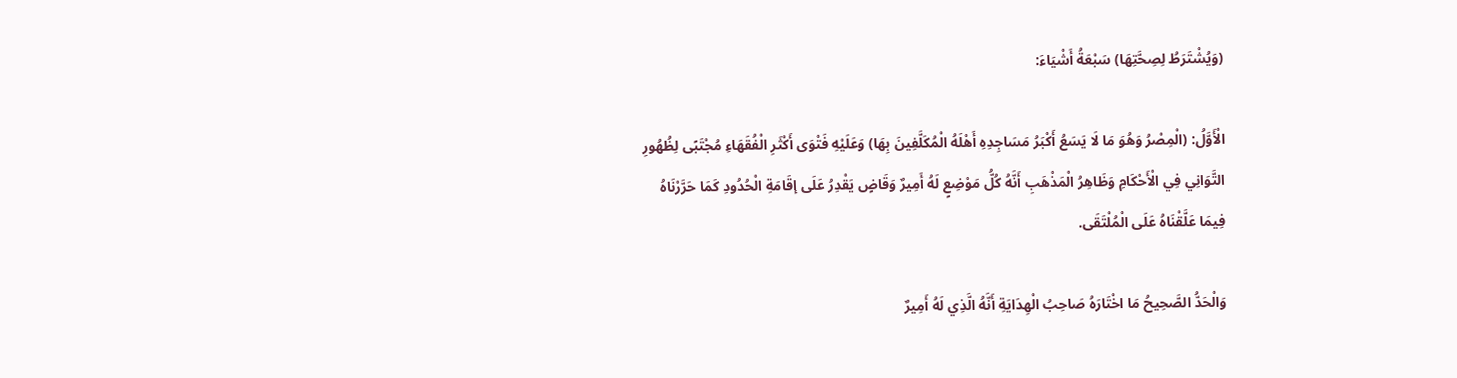(وَيُشْتَرَطُ لِصِحَّتِهَا) سَبْعَةُ أَشْيَاءَ:

الْأَوَّلُ: (الْمِصْرُ وَهُوَ مَا لَا يَسَعُ أَكْبَرُ مَسَاجِدِهِ أَهْلَهُ الْمُكَلَّفِينَ بِهَا) وَعَلَيْهِ فَتْوَى أَكْثَرِ الْفُقَهَاءِ مُجْتَبًى لِظُهُورِ التَّوَانِي فِي الْأَحْكَامِ وَظَاهِرُ الْمَذْهَبِ أَنَّهُ كُلُّ مَوْضِعٍ لَهُ أَمِيرٌ وَقَاضٍ يَقْدِرُ عَلَى إقَامَةِ الْحُدُودِ كَمَا حَرَّرْنَاهُ فِيمَا عَلَّقْنَاهُ عَلَى الْمُلْتَقَى.

وَالْحَدُّ الصَّحِيحُ مَا اخْتَارَهُ صَاحِبُ الْهِدَايَةِ أَنَّهُ الَّذِي لَهُ أَمِيرٌ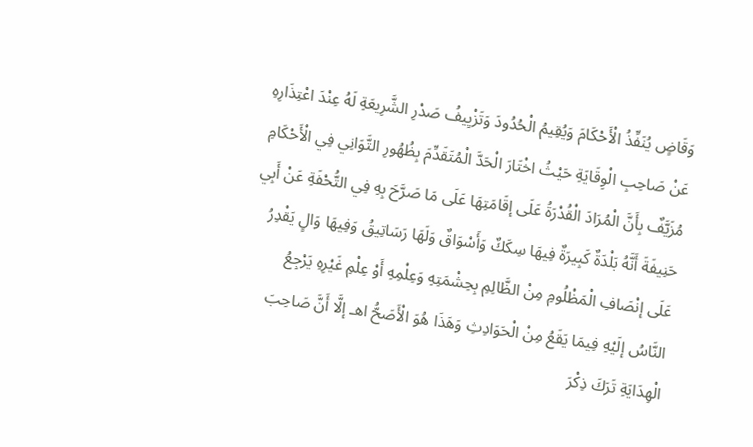وَقَاضٍ يُنَفِّذُ الْأَحْكَامَ وَيُقِيمُ الْحُدُودَ وَتَزْيِيفُ صَدْرِ الشَّرِيعَةِ لَهُ عِنْدَ اعْتِذَارِهِ عَنْ صَاحِبِ الْوِقَايَةِ حَيْثُ اخْتَارَ الْحَدَّ الْمُتَقَدِّمَ بِظُهُورِ التَّوَانِي فِي الْأَحْكَامِ مُزَيَّفٌ بِأَنَّ الْمُرَادَ الْقُدْرَةُ عَلَى إقَامَتِهَا عَلَى مَا صَرَّحَ بِهِ فِي التُّحْفَةِ عَنْ أَبِي حَنِيفَةَ أَنَّهُ بَلْدَةٌ كَبِيرَةٌ فِيهَا سِكَكٌ وَأَسْوَاقٌ وَلَهَا رَسَاتِيقُ وَفِيهَا وَالٍ يَقْدِرُ عَلَى إنْصَافِ الْمَظْلُومِ مِنْ الظَّالِمِ بِحِشْمَتِهِ وَعِلْمِهِ أَوْ عِلْمِ غَيْرِهِ يَرْجِعُ النَّاسُ إلَيْهِ فِيمَا يَقَعُ مِنْ الْحَوَادِثِ وَهَذَا هُوَ الْأَصَحُّ اهـ إلَّا أَنَّ صَاحِبَ الْهِدَايَةِ تَرَكَ ذِكْرَ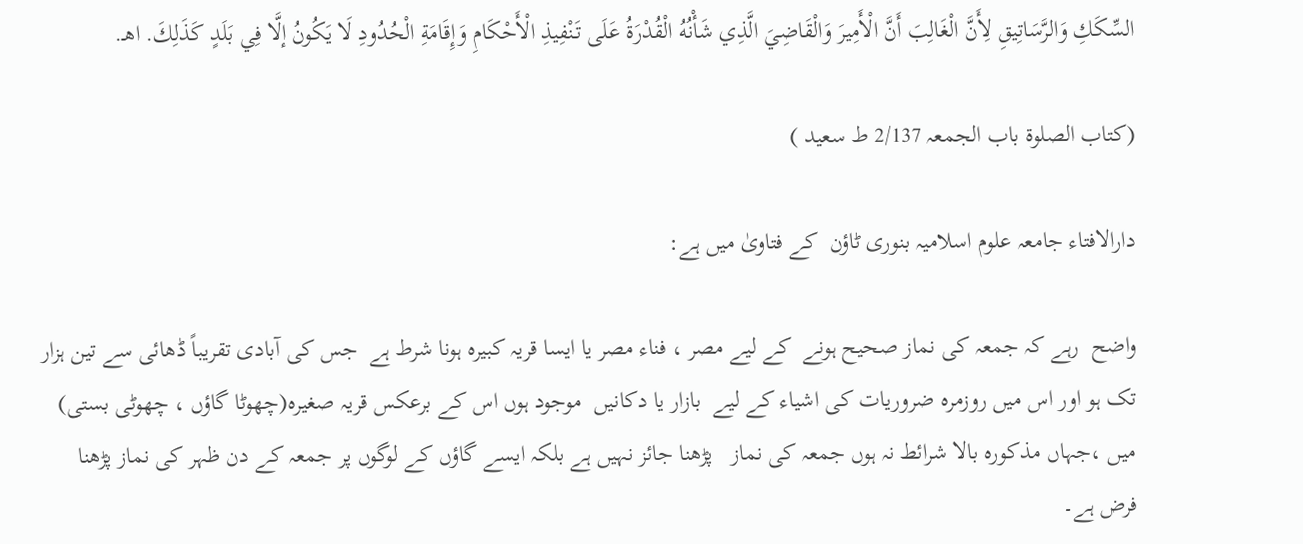السِّكَكِ وَالرَّسَاتِيقِ لِأَنَّ الْغَالِبَ أَنَّ الْأَمِيرَ وَالْقَاضِيَ الَّذِي شَأْنُهُ الْقُدْرَةُ عَلَى تَنْفِيذِ الْأَحْكَامِ وَإِقَامَةِ الْحُدُودِ لَا يَكُونُ إلَّا فِي بَلَدٍ كَذَلِكَ. اهـ.

(کتاب الصلوۃ باب الجمعہ 2/137 ط سعید )

دارالافتاء جامعہ علوم اسلامیہ بنوری ٹاؤن  کے فتاویٰ میں ہے:

واضح  رہے کہ جمعہ کی نماز صحیح ہونے  کے لیے مصر ، فناء مصر یا ایسا قریہ کبیرہ ہونا شرط ہے  جس کی آبادی تقریباً ڈھائی سے تین ہزار تک ہو اور اس میں روزمرہ ضروریات کی اشیاء کے لیے  بازار یا دکانیں  موجود ہوں اس کے برعکس قریہ صغیرہ(چھوٹا گاؤں ، چھوٹی بستی) میں ،جہاں مذکورہ بالا شرائط نہ ہوں جمعہ کی نماز   پڑھنا جائز نہیں ہے بلکہ ایسے گاؤں کے لوگوں پر جمعہ کے دن ظہر کی نماز پڑھنا فرض ہے۔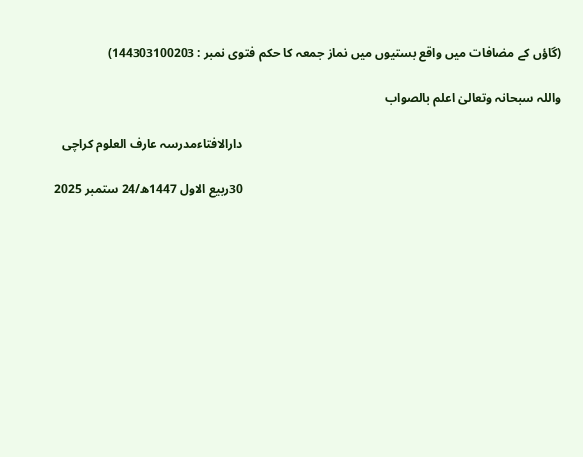(گاؤں کے مضافات میں واقع بستیوں میں نماز جمعہ کا حکم فتوی نمبر : 144303100203)

واللہ سبحانہ وتعالیٰ اعلم بالصواب

                                                                                                      دارالافتاءمدرسہ عارف العلوم کراچی

                                                                                                      30ربیع الاول 1447ھ/24 ستمبر 2025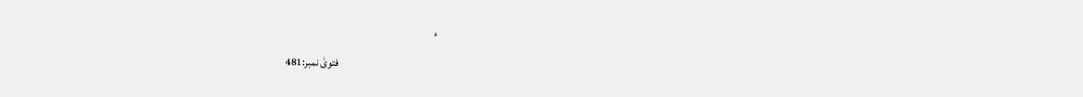ء

                                               فتویٰ نمبر:481